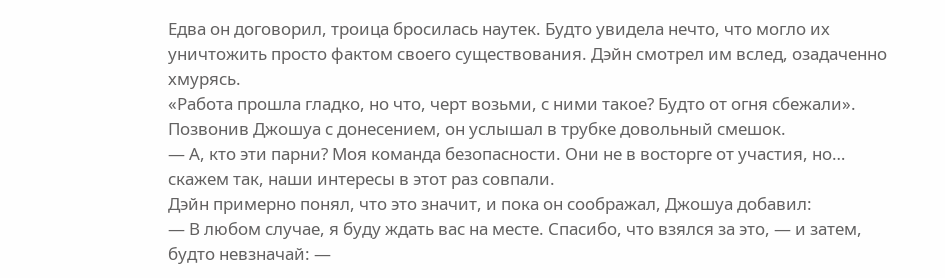Едва он договорил, троица бросилась наутек. Будто увидела нечто, что могло их уничтожить просто фактом своего существования. Дэйн смотрел им вслед, озадаченно хмурясь.
«Работа прошла гладко, но что, черт возьми, с ними такое? Будто от огня сбежали».
Позвонив Джошуа с донесением, он услышал в трубке довольный смешок.
— А, кто эти парни? Моя команда безопасности. Они не в восторге от участия, но… скажем так, наши интересы в этот раз совпали.
Дэйн примерно понял, что это значит, и пока он соображал, Джошуа добавил:
— В любом случае, я буду ждать вас на месте. Спасибо, что взялся за это, — и затем, будто невзначай: —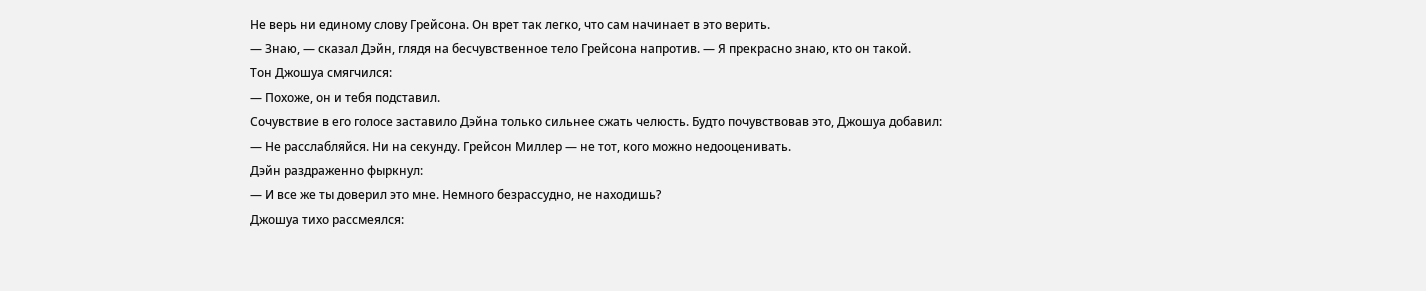Не верь ни единому слову Грейсона. Он врет так легко, что сам начинает в это верить.
— Знаю, — сказал Дэйн, глядя на бесчувственное тело Грейсона напротив. — Я прекрасно знаю, кто он такой.
Тон Джошуа смягчился:
— Похоже, он и тебя подставил.
Сочувствие в его голосе заставило Дэйна только сильнее сжать челюсть. Будто почувствовав это, Джошуа добавил:
— Не расслабляйся. Ни на секунду. Грейсон Миллер — не тот, кого можно недооценивать.
Дэйн раздраженно фыркнул:
— И все же ты доверил это мне. Немного безрассудно, не находишь?
Джошуа тихо рассмеялся: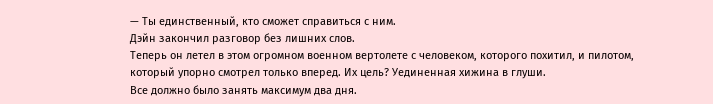— Ты единственный, кто сможет справиться с ним.
Дэйн закончил разговор без лишних слов.
Теперь он летел в этом огромном военном вертолете с человеком, которого похитил, и пилотом, который упорно смотрел только вперед. Их цель? Уединенная хижина в глуши.
Все должно было занять максимум два дня.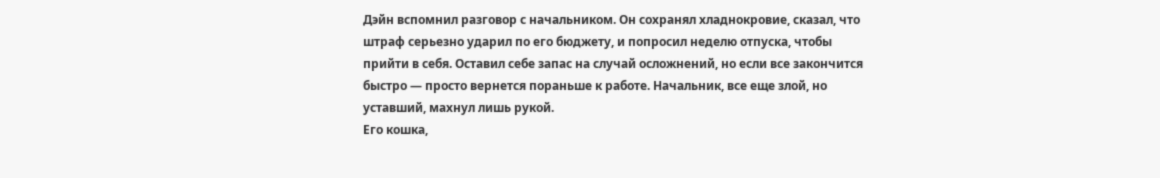Дэйн вспомнил разговор с начальником. Он сохранял хладнокровие, сказал, что штраф серьезно ударил по его бюджету, и попросил неделю отпуска, чтобы прийти в себя. Оставил себе запас на случай осложнений, но если все закончится быстро — просто вернется пораньше к работе. Начальник, все еще злой, но уставший, махнул лишь рукой.
Его кошка,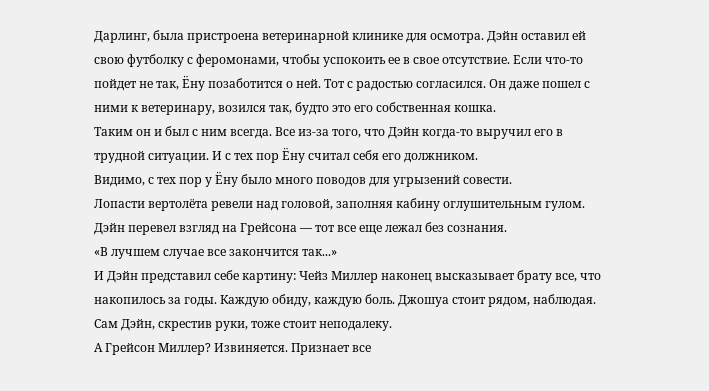Дарлинг, была пристроена ветеринарной клинике для осмотра. Дэйн оставил ей свою футболку с феромонами, чтобы успокоить ее в свое отсутствие. Если что-то пойдет не так, Ёну позаботится о ней. Тот с радостью согласился. Он даже пошел с ними к ветеринару, возился так, будто это его собственная кошка.
Таким он и был с ним всегда. Все из-за того, что Дэйн когда-то выручил его в трудной ситуации. И с тех пор Ёну считал себя его должником.
Видимо, с тех пор у Ёну было много поводов для угрызений совести.
Лопасти вертолёта ревели над головой, заполняя кабину оглушительным гулом. Дэйн перевел взгляд на Грейсона — тот все еще лежал без сознания.
«В лучшем случае все закончится так...»
И Дэйн представил себе картину: Чейз Миллер наконец высказывает брату все, что накопилось за годы. Каждую обиду, каждую боль. Джошуа стоит рядом, наблюдая. Сам Дэйн, скрестив руки, тоже стоит неподалеку.
А Грейсон Миллер? Извиняется. Признает все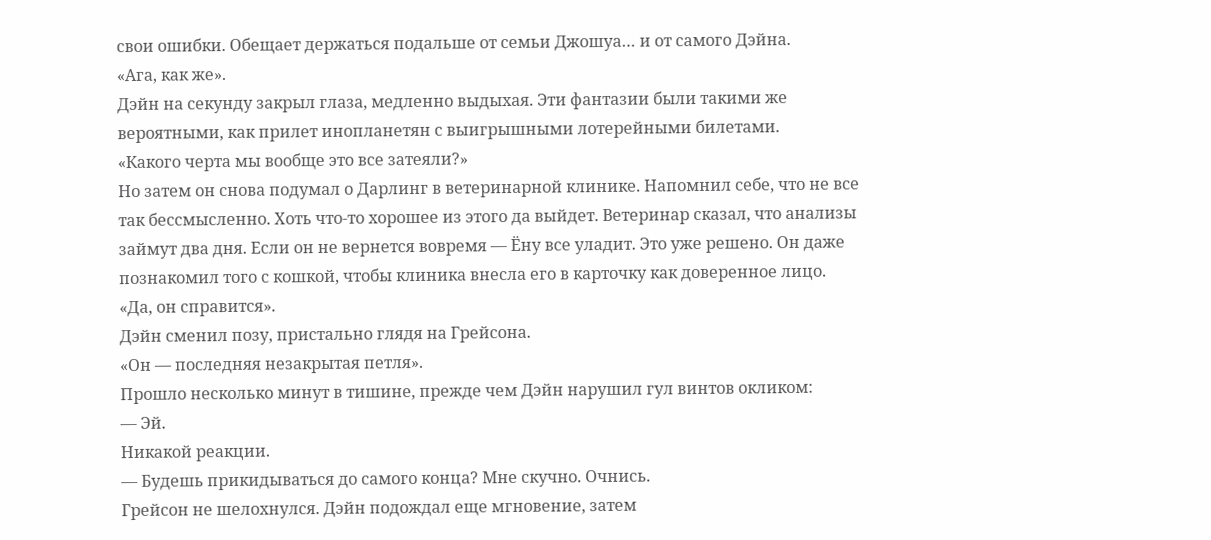свои ошибки. Обещает держаться подальше от семьи Джошуа… и от самого Дэйна.
«Ага, как же».
Дэйн на секунду закрыл глаза, медленно выдыхая. Эти фантазии были такими же вероятными, как прилет инопланетян с выигрышными лотерейными билетами.
«Какого черта мы вообще это все затеяли?»
Но затем он снова подумал о Дарлинг в ветеринарной клинике. Напомнил себе, что не все так бессмысленно. Хоть что-то хорошее из этого да выйдет. Ветеринар сказал, что анализы займут два дня. Если он не вернется вовремя — Ёну все уладит. Это уже решено. Он даже познакомил того с кошкой, чтобы клиника внесла его в карточку как доверенное лицо.
«Да, он справится».
Дэйн сменил позу, пристально глядя на Грейсона.
«Он — последняя незакрытая петля».
Прошло несколько минут в тишине, прежде чем Дэйн нарушил гул винтов окликом:
— Эй.
Никакой реакции.
— Будешь прикидываться до самого конца? Мне скучно. Очнись.
Грейсон не шелохнулся. Дэйн подождал еще мгновение, затем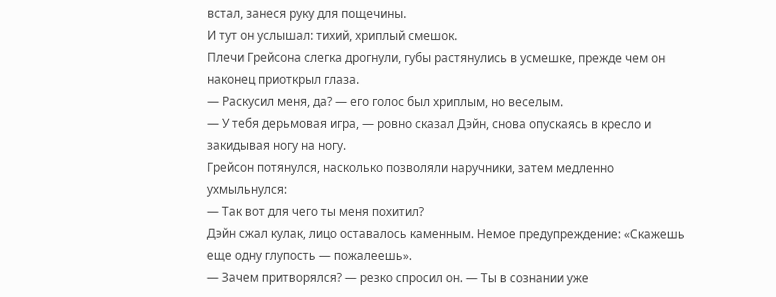встал, занеся руку для пощечины.
И тут он услышал: тихий, хриплый смешок.
Плечи Грейсона слегка дрогнули, губы растянулись в усмешке, прежде чем он наконец приоткрыл глаза.
— Раскусил меня, да? — его голос был хриплым, но веселым.
— У тебя дерьмовая игра, — ровно сказал Дэйн, снова опускаясь в кресло и закидывая ногу на ногу.
Грейсон потянулся, насколько позволяли наручники, затем медленно ухмыльнулся:
— Так вот для чего ты меня похитил?
Дэйн сжал кулак, лицо оставалось каменным. Немое предупреждение: «Скажешь еще одну глупость — пожалеешь».
— Зачем притворялся? — резко спросил он. — Ты в сознании уже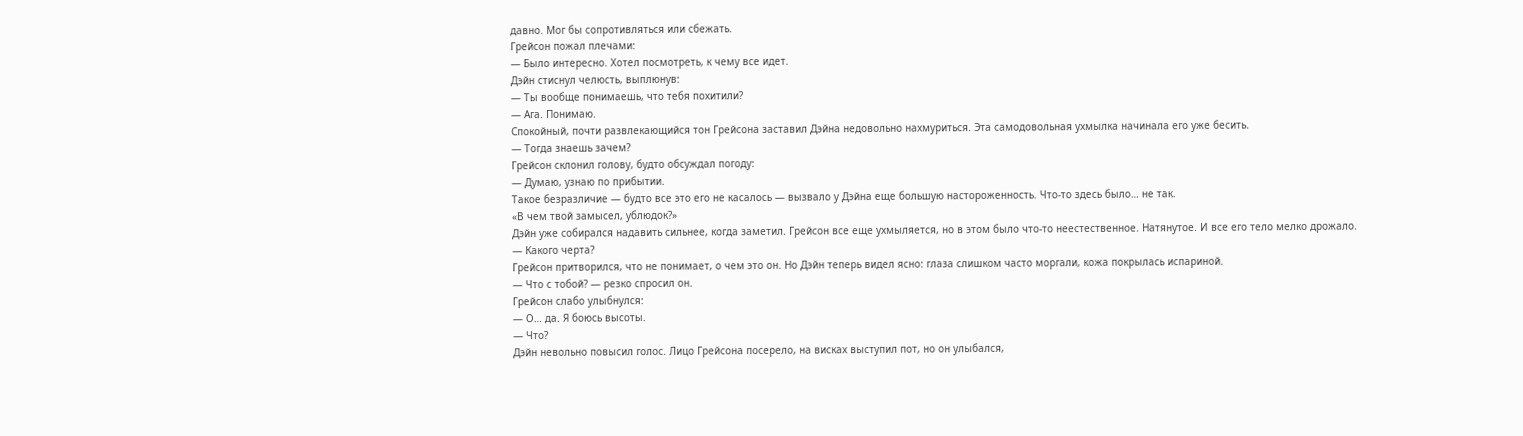давно. Мог бы сопротивляться или сбежать.
Грейсон пожал плечами:
— Было интересно. Хотел посмотреть, к чему все идет.
Дэйн стиснул челюсть, выплюнув:
— Ты вообще понимаешь, что тебя похитили?
— Ага. Понимаю.
Спокойный, почти развлекающийся тон Грейсона заставил Дэйна недовольно нахмуриться. Эта самодовольная ухмылка начинала его уже бесить.
— Тогда знаешь зачем?
Грейсон склонил голову, будто обсуждал погоду:
— Думаю, узнаю по прибытии.
Такое безразличие — будто все это его не касалось — вызвало у Дэйна еще большую настороженность. Что-то здесь было… не так.
«В чем твой замысел, ублюдок?»
Дэйн уже собирался надавить сильнее, когда заметил. Грейсон все еще ухмыляется, но в этом было что-то неестественное. Натянутое. И все его тело мелко дрожало.
— Какого черта?
Грейсон притворился, что не понимает, о чем это он. Но Дэйн теперь видел ясно: глаза слишком часто моргали, кожа покрылась испариной.
— Что с тобой? — резко спросил он.
Грейсон слабо улыбнулся:
— О… да. Я боюсь высоты.
— Что?
Дэйн невольно повысил голос. Лицо Грейсона посерело, на висках выступил пот, но он улыбался,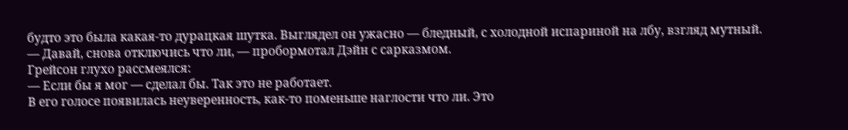будто это была какая-то дурацкая шутка. Выглядел он ужасно — бледный, с холодной испариной на лбу, взгляд мутный.
— Давай, снова отключись что ли, — пробормотал Дэйн с сарказмом.
Грейсон глухо рассмеялся:
— Если бы я мог — сделал бы. Так это не работает.
В его голосе появилась неуверенность, как-то поменьше наглости что ли. Это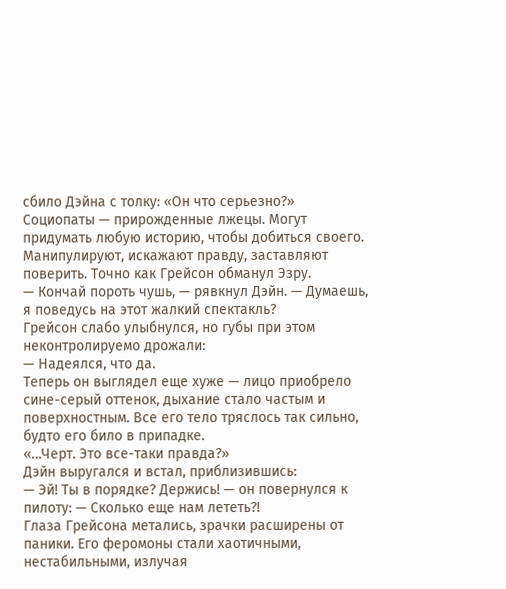сбило Дэйна с толку: «Он что серьезно?»
Социопаты — прирожденные лжецы. Могут придумать любую историю, чтобы добиться своего. Манипулируют, искажают правду, заставляют поверить. Точно как Грейсон обманул Эзру.
— Кончай пороть чушь, — рявкнул Дэйн. — Думаешь, я поведусь на этот жалкий спектакль?
Грейсон слабо улыбнулся, но губы при этом неконтролируемо дрожали:
— Надеялся, что да.
Теперь он выглядел еще хуже — лицо приобрело сине-серый оттенок, дыхание стало частым и поверхностным. Все его тело тряслось так сильно, будто его било в припадке.
«…Черт. Это все-таки правда?»
Дэйн выругался и встал, приблизившись:
— Эй! Ты в порядке? Держись! — он повернулся к пилоту: — Сколько еще нам лететь?!
Глаза Грейсона метались, зрачки расширены от паники. Его феромоны стали хаотичными, нестабильными, излучая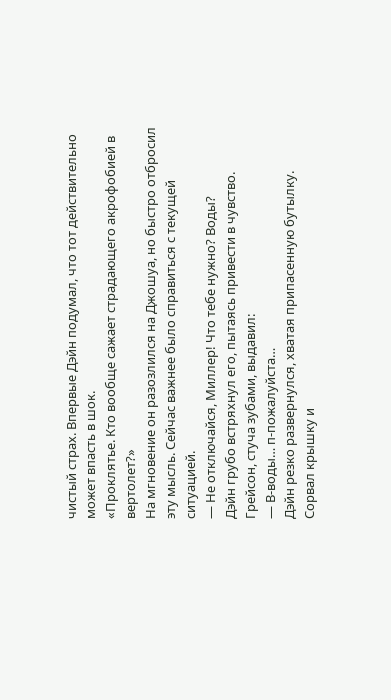чистый страх. Впервые Дэйн подумал, что тот действительно может впасть в шок.
«Проклятье. Кто вообще сажает страдающего акрофобией в вертолет?»
На мгновение он разозлился на Джошуа, но быстро отбросил эту мысль. Сейчас важнее было справиться с текущей ситуацией.
— Не отключайся, Миллер! Что тебе нужно? Воды?
Дэйн грубо встряхнул его, пытаясь привести в чувство. Грейсон, стуча зубами, выдавил:
— В-воды… п-пожалуйста…
Дэйн резко развернулся, хватая припасенную бутылку. Сорвал крышку и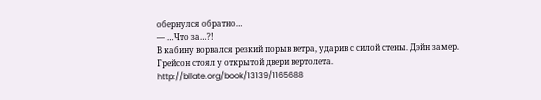обернулся обратно…
— …Что за…?!
В кабину ворвался резкий порыв ветра, ударив с силой стены. Дэйн замер.
Грейсон стоял у открытой двери вертолета.
http://bllate.org/book/13139/1165688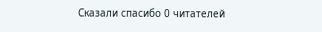Сказали спасибо 0 читателей